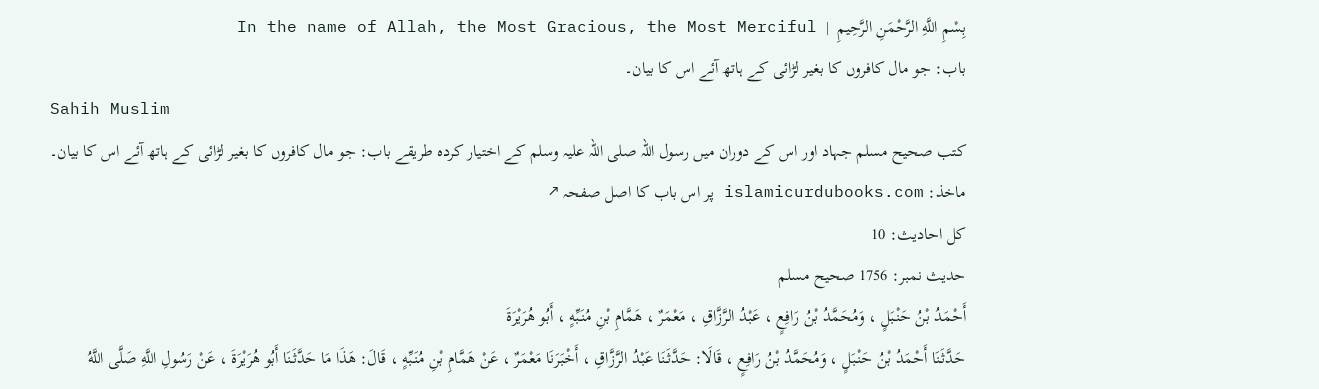بِسْمِ اللَّهِ الرَّحْمَنِ الرَّحِيمِ  |  In the name of Allah, the Most Gracious, the Most Merciful
باب: جو مال کافروں کا بغیر لڑائی کے ہاتھ آئے اس کا بیان۔
Sahih Muslim
کتب صحیح مسلم جہاد اور اس کے دوران میں رسول اللہ صلی اللہ علیہ وسلم کے اختیار کردہ طریقے باب: جو مال کافروں کا بغیر لڑائی کے ہاتھ آئے اس کا بیان۔
ماخذ: islamicurdubooks.com پر اس باب کا اصل صفحہ ↗
کل احادیث: 10
حدیث نمبر: 1756 صحیح مسلم
أَحْمَدُ بْنُ حَنْبَلٍ ، وَمُحَمَّدُ بْنُ رَافِعٍ ، عَبْدُ الرَّزَّاقِ ، مَعْمَرٌ ، هَمَّامِ بْنِ مُنَبِّهٍ ، أَبُو هُرَيْرَةَ
حَدَّثَنَا أَحْمَدُ بْنُ حَنْبَلٍ ، وَمُحَمَّدُ بْنُ رَافِعٍ ، قَالَا: حَدَّثَنَا عَبْدُ الرَّزَّاقِ ، أَخْبَرَنَا مَعْمَرٌ ، عَنْ هَمَّامِ بْنِ مُنَبِّهٍ ، قَالَ: هَذَا مَا حَدَّثَنَا أَبُو هُرَيْرَةَ ، عَنْ رَسُولِ اللَّهِ صَلَّى اللَّهُ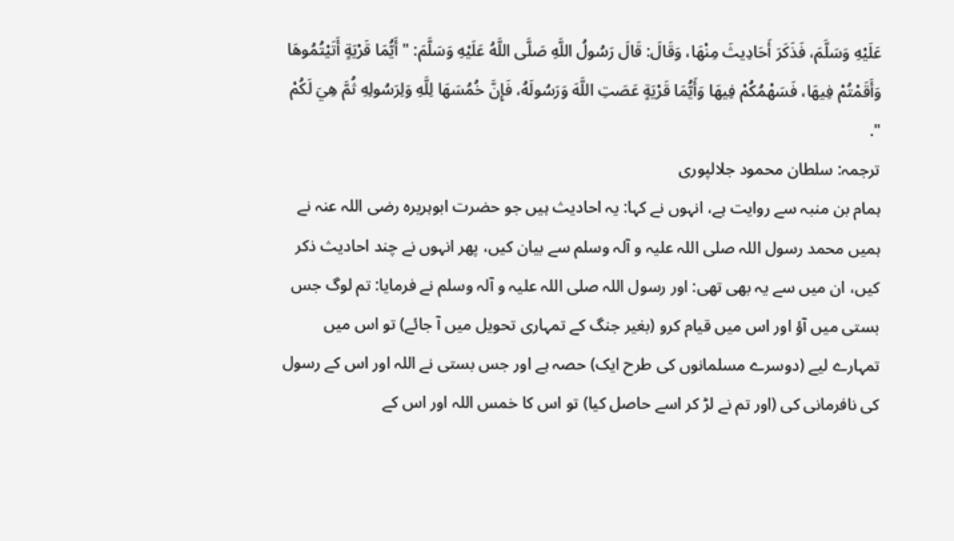عَلَيْهِ وَسَلَّمَ، فَذَكَرَ أَحَادِيثَ مِنْهَا، وَقَالَ: قَالَ رَسُولُ اللَّهِ صَلَّى اللَّهُ عَلَيْهِ وَسَلَّمَ: " أَيُّمَا قَرْيَةٍ أَتَيْتُمُوهَا وَأَقَمْتُمْ فِيهَا، فَسَهْمُكُمْ فِيهَا وَأَيُّمَا قَرْيَةٍ عَصَتِ اللَّهَ وَرَسُولَهُ، فَإِنَّ خُمُسَهَا لِلَّهِ وَلِرَسُولِهِ ثُمَّ هِيَ لَكُمْ ".
ترجمہ: سلطان محمود جلالپوری
ہمام بن منبہ سے روایت ہے، انہوں نے کہا: یہ احادیث ہیں جو حضرت ابوہریرہ رضی اللہ عنہ نے ہمیں محمد رسول اللہ صلی اللہ علیہ و آلہ وسلم سے بیان کیں، پھر انہوں نے چند احادیث ذکر کیں، ان میں سے یہ بھی تھی: اور رسول اللہ صلی اللہ علیہ و آلہ وسلم نے فرمایا: تم لوگ جس بستی میں آؤ اور اس میں قیام کرو (بغیر جنگ کے تمہاری تحویل میں آ جائے) تو اس میں تمہارے لیے (دوسرے مسلمانوں کی طرح ایک) حصہ ہے اور جس بستی نے اللہ اور اس کے رسول کی نافرمانی کی (اور تم نے لڑ کر اسے حاصل کیا) تو اس کا خمس اللہ اور اس کے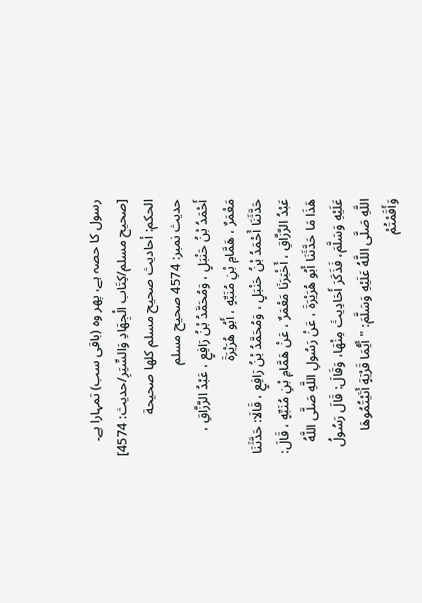رسول کا حصہ ہے، پھر وہ (باقی سب) تمہارا ہے۔ [صحيح مسلم/كِتَاب الْجِهَادِ وَالسِّيَرِ/حدیث: 4574]
الحكم: أحاديث صحيح مسلم كلها صحيحة
حدیث نمبر: 4574 صحیح مسلم
أَحْمَدُ بْنُ حَنْبَلٍ ، وَمُحَمَّدُ بْنُ رَافِعٍ ، عَبْدُ الرَّزَّاقِ ، مَعْمَرٌ ، هَمَّامِ بْنِ مُنَبِّهٍ ، أَبُو هُرَيْرَةَ
حَدَّثَنَا أَحْمَدُ بْنُ حَنْبَلٍ ، وَمُحَمَّدُ بْنُ رَافِعٍ ، قَالَا: حَدَّثَنَا عَبْدُ الرَّزَّاقِ ، أَخْبَرَنَا مَعْمَرٌ ، عَنْ هَمَّامِ بْنِ مُنَبِّهٍ ، قَالَ: هَذَا مَا حَدَّثَنَا أَبُو هُرَيْرَةَ ، عَنْ رَسُولِ اللَّهِ صَلَّى اللَّهُ عَلَيْهِ وَسَلَّمَ، فَذَكَرَ أَحَادِيثَ مِنْهَا، وَقَالَ: قَالَ رَسُولُ اللَّهِ صَلَّى اللَّهُ عَلَيْهِ وَسَلَّمَ: " أَيُّمَا قَرْيَةٍ أَتَيْتُمُوهَا وَأَقَمْتُمْ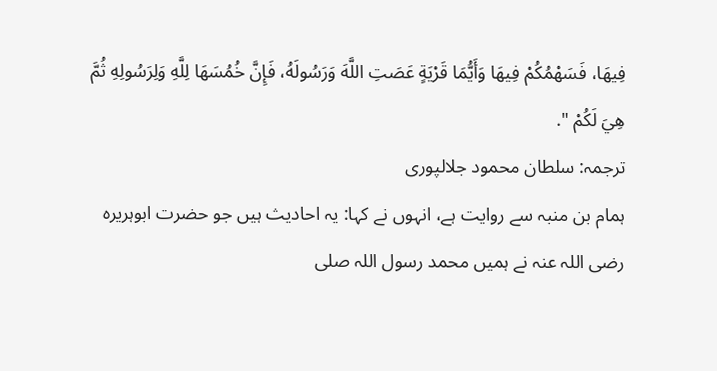فِيهَا، فَسَهْمُكُمْ فِيهَا وَأَيُّمَا قَرْيَةٍ عَصَتِ اللَّهَ وَرَسُولَهُ، فَإِنَّ خُمُسَهَا لِلَّهِ وَلِرَسُولِهِ ثُمَّ هِيَ لَكُمْ ".
ترجمہ: سلطان محمود جلالپوری
ہمام بن منبہ سے روایت ہے، انہوں نے کہا: یہ احادیث ہیں جو حضرت ابوہریرہ رضی اللہ عنہ نے ہمیں محمد رسول اللہ صلی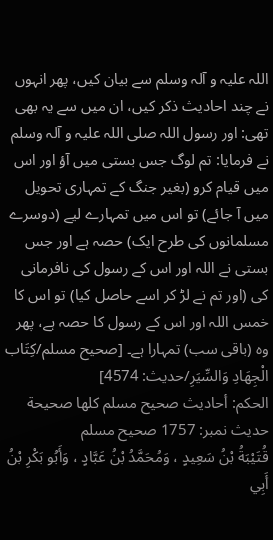اللہ علیہ و آلہ وسلم سے بیان کیں، پھر انہوں نے چند احادیث ذکر کیں، ان میں سے یہ بھی تھی: اور رسول اللہ صلی اللہ علیہ و آلہ وسلم نے فرمایا: تم لوگ جس بستی میں آؤ اور اس میں قیام کرو (بغیر جنگ کے تمہاری تحویل میں آ جائے) تو اس میں تمہارے لیے (دوسرے مسلمانوں کی طرح ایک) حصہ ہے اور جس بستی نے اللہ اور اس کے رسول کی نافرمانی کی (اور تم نے لڑ کر اسے حاصل کیا) تو اس کا خمس اللہ اور اس کے رسول کا حصہ ہے، پھر وہ (باقی سب) تمہارا ہے۔ [صحيح مسلم/كِتَاب الْجِهَادِ وَالسِّيَرِ/حدیث: 4574]
الحكم: أحاديث صحيح مسلم كلها صحيحة
حدیث نمبر: 1757 صحیح مسلم
قُتَيْبَةُ بْنُ سَعِيدٍ ، وَمُحَمَّدُ بْنُ عَبَّادٍ ، وَأَبُو بَكْرِ بْنُ أَبِي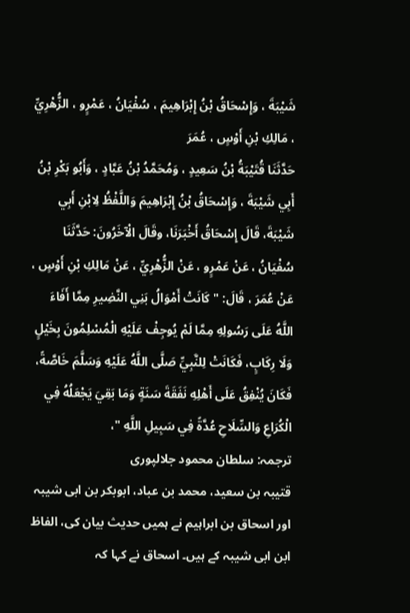شَيْبَةَ ، وَإِسْحَاقُ بْنُ إِبْرَاهِيمَ ، سُفْيَانُ ، عَمْرٍو ، الزُّهْرِيِّ ، مَالِكِ بْنِ أَوْسٍ ، عُمَرَ
حَدَّثَنَا قُتَيْبَةُ بْنُ سَعِيدٍ ، وَمُحَمَّدُ بْنُ عَبَّادٍ ، وَأَبُو بَكْرِ بْنُ أَبِي شَيْبَةَ ، وَإِسْحَاقُ بْنُ إِبْرَاهِيمَ وَاللَّفْظُ لِابْنِ أَبِي شَيْبَةَ، قَالَ إِسْحَاقُ أَخْبَرَنَا، وقَالَ الْآخَرُونَ: حَدَّثَنَا سُفْيَانُ ، عَنْ عَمْرٍو ، عَنْ الزُّهْرِيِّ ، عَنْ مَالِكِ بْنِ أَوْسٍ ، عَنْ عُمَرَ ، قَالَ: " كَانَتْ أَمْوَالُ بَنِي النَّضِيرِ مِمَّا أَفَاءَ اللَّهُ عَلَى رَسُولِهِ مِمَّا لَمْ يُوجِفْ عَلَيْهِ الْمُسْلِمُونَ بِخَيْلٍ وَلَا رِكَابٍ، فَكَانَتْ لِلنَّبِيِّ صَلَّى اللَّهُ عَلَيْهِ وَسَلَّمَ خَاصَّةً، فَكَانَ يُنْفِقُ عَلَى أَهْلِهِ نَفَقَةَ سَنَةٍ وَمَا بَقِيَ يَجْعَلُهُ فِي الْكُرَاعِ وَالسِّلَاحِ عُدَّةً فِي سَبِيلِ اللَّهِ "،
ترجمہ: سلطان محمود جلالپوری
قتیبہ بن سعید، محمد بن عباد، ابوبکر بن ابی شیبہ اور اسحاق بن ابراہیم نے ہمیں حدیث بیان کی، الفاظ ابن ابی شیبہ کے ہیں۔ اسحاق نے کہا کہ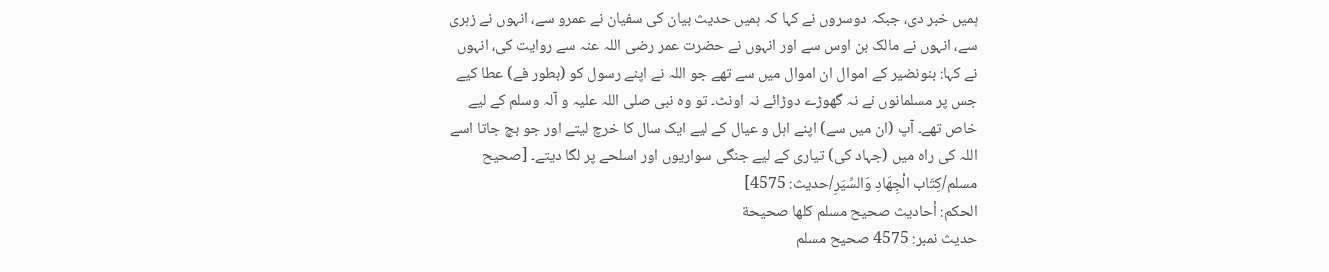ہمیں خبر دی، جبکہ دوسروں نے کہا کہ ہمیں حدیث بیان کی سفیان نے عمرو سے، انہوں نے زہری سے، انہوں نے مالک بن اوس سے اور انہوں نے حضرت عمر رضی اللہ عنہ سے روایت کی، انہوں نے کہا: بنونضیر کے اموال ان اموال میں سے تھے جو اللہ نے اپنے رسول کو (بطور فے) عطا کیے جس پر مسلمانوں نے نہ گھوڑے دوڑائے نہ اونٹ۔ تو وہ نبی صلی اللہ علیہ و آلہ وسلم کے لیے خاص تھے۔ آپ (ان میں سے) اپنے اہل و عیال کے لیے ایک سال کا خرچ لیتے اور جو بچ جاتا اسے اللہ کی راہ میں (جہاد کی) تیاری کے لیے جنگی سواریوں اور اسلحے پر لگا دیتے۔ [صحيح مسلم/كِتَاب الْجِهَادِ وَالسِّيَرِ/حدیث: 4575]
الحكم: أحاديث صحيح مسلم كلها صحيحة
حدیث نمبر: 4575 صحیح مسلم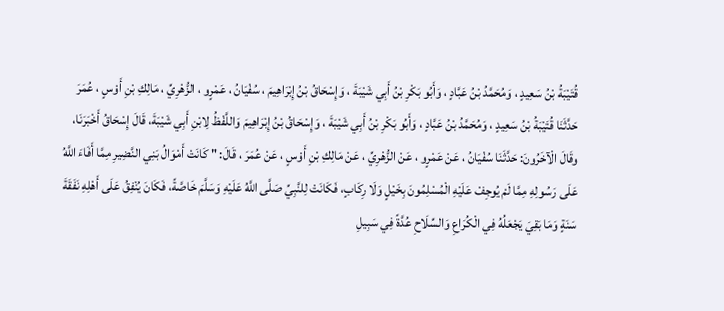قُتَيْبَةُ بْنُ سَعِيدٍ ، وَمُحَمَّدُ بْنُ عَبَّادٍ ، وَأَبُو بَكْرِ بْنُ أَبِي شَيْبَةَ ، وَإِسْحَاقُ بْنُ إِبْرَاهِيمَ ، سُفْيَانُ ، عَمْرٍو ، الزُّهْرِيِّ ، مَالِكِ بْنِ أَوْسٍ ، عُمَرَ
حَدَّثَنَا قُتَيْبَةُ بْنُ سَعِيدٍ ، وَمُحَمَّدُ بْنُ عَبَّادٍ ، وَأَبُو بَكْرِ بْنُ أَبِي شَيْبَةَ ، وَإِسْحَاقُ بْنُ إِبْرَاهِيمَ وَاللَّفْظُ لِابْنِ أَبِي شَيْبَةَ، قَالَ إِسْحَاقُ أَخْبَرَنَا، وقَالَ الْآخَرُونَ: حَدَّثَنَا سُفْيَانُ ، عَنْ عَمْرٍو ، عَنْ الزُّهْرِيِّ ، عَنْ مَالِكِ بْنِ أَوْسٍ ، عَنْ عُمَرَ ، قَالَ: " كَانَتْ أَمْوَالُ بَنِي النَّضِيرِ مِمَّا أَفَاءَ اللَّهُ عَلَى رَسُولِهِ مِمَّا لَمْ يُوجِفْ عَلَيْهِ الْمُسْلِمُونَ بِخَيْلٍ وَلَا رِكَابٍ، فَكَانَتْ لِلنَّبِيِّ صَلَّى اللَّهُ عَلَيْهِ وَسَلَّمَ خَاصَّةً، فَكَانَ يُنْفِقُ عَلَى أَهْلِهِ نَفَقَةَ سَنَةٍ وَمَا بَقِيَ يَجْعَلُهُ فِي الْكُرَاعِ وَالسِّلَاحِ عُدَّةً فِي سَبِيلِ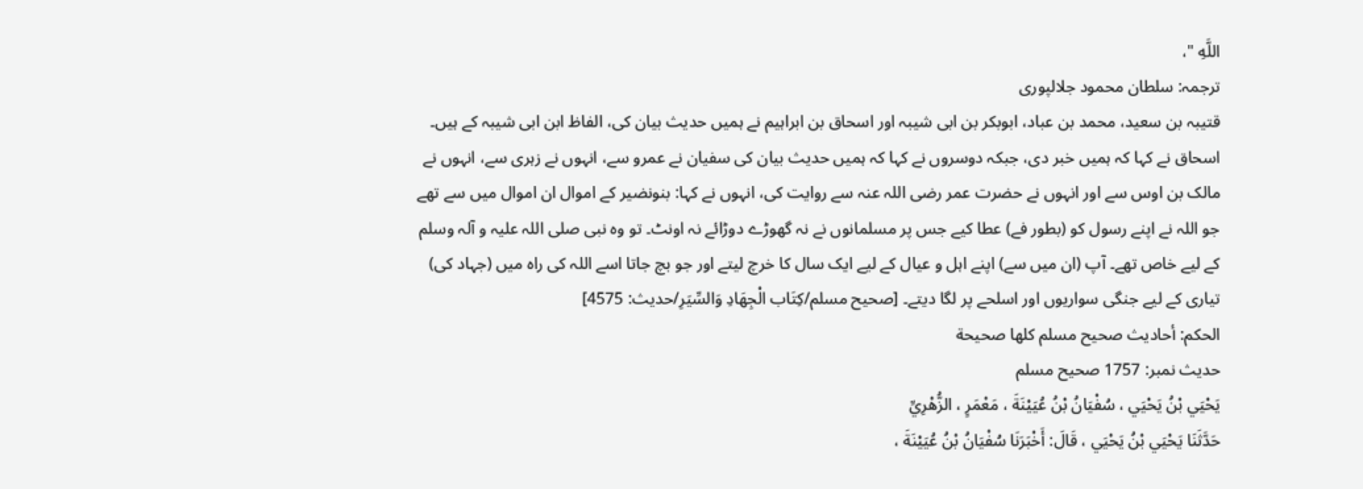اللَّهِ "،
ترجمہ: سلطان محمود جلالپوری
قتیبہ بن سعید، محمد بن عباد، ابوبکر بن ابی شیبہ اور اسحاق بن ابراہیم نے ہمیں حدیث بیان کی، الفاظ ابن ابی شیبہ کے ہیں۔ اسحاق نے کہا کہ ہمیں خبر دی، جبکہ دوسروں نے کہا کہ ہمیں حدیث بیان کی سفیان نے عمرو سے، انہوں نے زہری سے، انہوں نے مالک بن اوس سے اور انہوں نے حضرت عمر رضی اللہ عنہ سے روایت کی، انہوں نے کہا: بنونضیر کے اموال ان اموال میں سے تھے جو اللہ نے اپنے رسول کو (بطور فے) عطا کیے جس پر مسلمانوں نے نہ گھوڑے دوڑائے نہ اونٹ۔ تو وہ نبی صلی اللہ علیہ و آلہ وسلم کے لیے خاص تھے۔ آپ (ان میں سے) اپنے اہل و عیال کے لیے ایک سال کا خرچ لیتے اور جو بچ جاتا اسے اللہ کی راہ میں (جہاد کی) تیاری کے لیے جنگی سواریوں اور اسلحے پر لگا دیتے۔ [صحيح مسلم/كِتَاب الْجِهَادِ وَالسِّيَرِ/حدیث: 4575]
الحكم: أحاديث صحيح مسلم كلها صحيحة
حدیث نمبر: 1757 صحیح مسلم
يَحْيَي بْنُ يَحْيَي ، سُفْيَانُ بْنُ عُيَيْنَةَ ، مَعْمَرٍ ، الزُّهْرِيِّ
حَدَّثَنَا يَحْيَي بْنُ يَحْيَي ، قَالَ: أَخْبَرَنَا سُفْيَانُ بْنُ عُيَيْنَةَ ،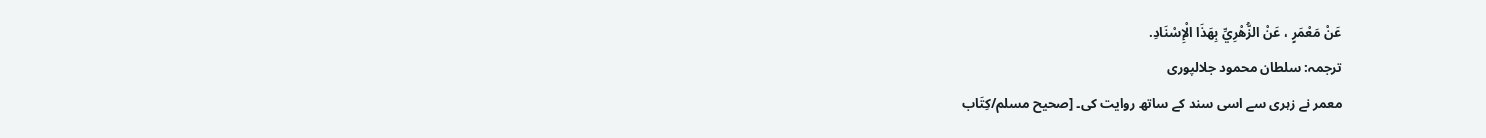عَنْ مَعْمَرٍ ، عَنْ الزُّهْرِيِّ بِهَذَا الْإِسْنَادِ.
ترجمہ: سلطان محمود جلالپوری
معمر نے زہری سے اسی سند کے ساتھ روایت کی۔ [صحيح مسلم/كِتَاب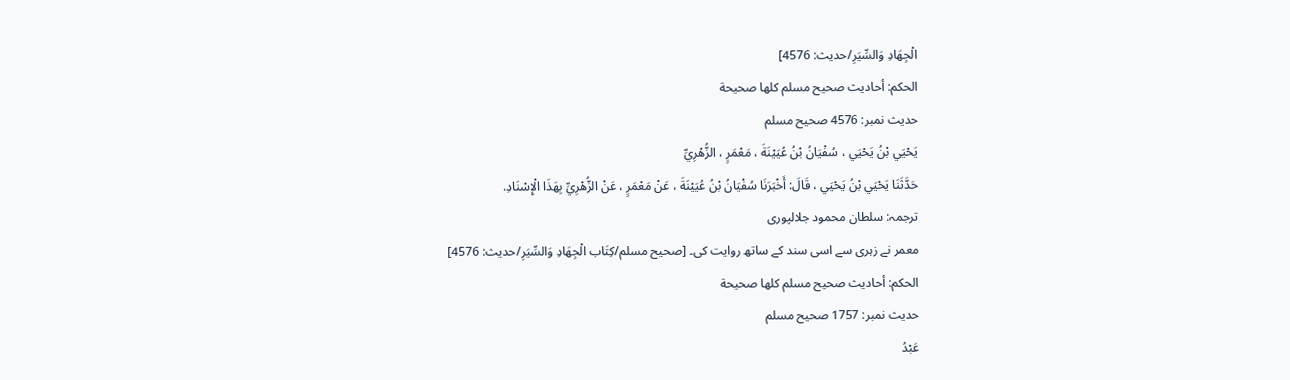الْجِهَادِ وَالسِّيَرِ/حدیث: 4576]
الحكم: أحاديث صحيح مسلم كلها صحيحة
حدیث نمبر: 4576 صحیح مسلم
يَحْيَي بْنُ يَحْيَي ، سُفْيَانُ بْنُ عُيَيْنَةَ ، مَعْمَرٍ ، الزُّهْرِيِّ
حَدَّثَنَا يَحْيَي بْنُ يَحْيَي ، قَالَ: أَخْبَرَنَا سُفْيَانُ بْنُ عُيَيْنَةَ ، عَنْ مَعْمَرٍ ، عَنْ الزُّهْرِيِّ بِهَذَا الْإِسْنَادِ.
ترجمہ: سلطان محمود جلالپوری
معمر نے زہری سے اسی سند کے ساتھ روایت کی۔ [صحيح مسلم/كِتَاب الْجِهَادِ وَالسِّيَرِ/حدیث: 4576]
الحكم: أحاديث صحيح مسلم كلها صحيحة
حدیث نمبر: 1757 صحیح مسلم
عَبْدُ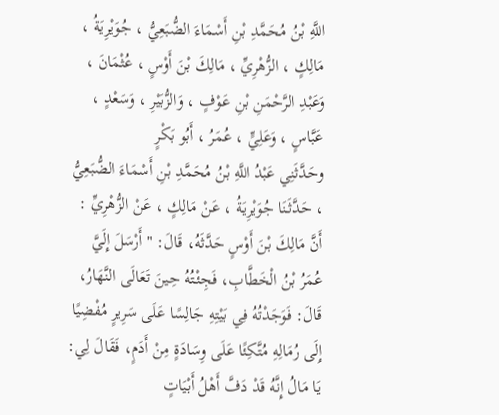اللَّهِ بْنُ مُحَمَّدِ بْنِ أَسْمَاءَ الضُّبَعِيُّ ، جُوَيْرِيَةُ ، مَالِكٍ ، الزُّهْرِيِّ ، مَالِكَ بْنَ أَوْسٍ ، عُثْمَانَ ، وَعَبْدِ الرَّحْمَنِ بْنِ عَوْفٍ ، وَالزُّبَيْرِ ، وَسَعْدٍ ، عَبَّاسٍ ، وَعَلِيٍّ ، عُمَرُ ، أَبُو بَكْرٍ
وحَدَّثَنِي عَبْدُ اللَّهِ بْنُ مُحَمَّدِ بْنِ أَسْمَاءَ الضُّبَعِيُّ ، حَدَّثَنَا جُوَيْرِيَةُ ، عَنْ مَالِكٍ ، عَنْ الزُّهْرِيِّ : أَنَّ مَالِكَ بْنَ أَوْسٍ حَدَّثَهُ، قَالَ: " أَرْسَلَ إِلَيَّ عُمَرُ بْنُ الْخَطَّابِ، فَجِئْتُهُ حِينَ تَعَالَى النَّهَارُ، قَالَ: فَوَجَدْتُهُ فِي بَيْتِهِ جَالِسًا عَلَى سَرِيرٍ مُفْضِيًا إِلَى رُمَالِهِ مُتَّكِئًا عَلَى وِسَادَةٍ مِنْ أَدَمٍ، فَقَالَ لِي: يَا مَالُ إِنَّهُ قَدْ دَفَّ أَهْلُ أَبْيَاتٍ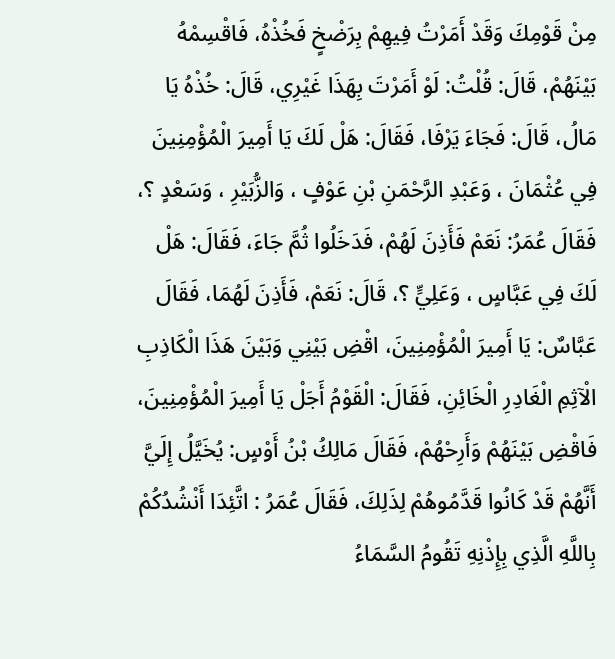مِنْ قَوْمِكَ وَقَدْ أَمَرْتُ فِيهِمْ بِرَضْخٍ فَخُذْهُ، فَاقْسِمْهُ بَيْنَهُمْ، قَالَ: قُلْتُ: لَوْ أَمَرْتَ بِهَذَا غَيْرِي، قَالَ: خُذْهُ يَا مَالُ، قَالَ: فَجَاءَ يَرْفَا، فَقَالَ: هَلْ لَكَ يَا أَمِيرَ الْمُؤْمِنِينَ فِي عُثْمَانَ ، وَعَبْدِ الرَّحْمَنِ بْنِ عَوْفٍ ، وَالزُّبَيْرِ ، وَسَعْدٍ ؟، فَقَالَ عُمَرُ: نَعَمْ فَأَذِنَ لَهُمْ، فَدَخَلُوا ثُمَّ جَاءَ، فَقَالَ: هَلْ لَكَ فِي عَبَّاسٍ ، وَعَلِيٍّ ؟، قَالَ: نَعَمْ، فَأَذِنَ لَهُمَا، فَقَالَ عَبَّاسٌ: يَا أَمِيرَ الْمُؤْمِنِينَ، اقْضِ بَيْنِي وَبَيْنَ هَذَا الْكَاذِبِ الْآثِمِ الْغَادِرِ الْخَائِنِ، فَقَالَ: الْقَوْمُ أَجَلْ يَا أَمِيرَ الْمُؤْمِنِينَ، فَاقْضِ بَيْنَهُمْ وَأَرِحْهُمْ، فَقَالَ مَالِكُ بْنُ أَوْسٍ: يُخَيَّلُ إِلَيَّ أَنَّهُمْ قَدْ كَانُوا قَدَّمُوهُمْ لِذَلِكَ، فَقَالَ عُمَرُ : اتَّئِدَا أَنْشُدُكُمْ بِاللَّهِ الَّذِي بِإِذْنِهِ تَقُومُ السَّمَاءُ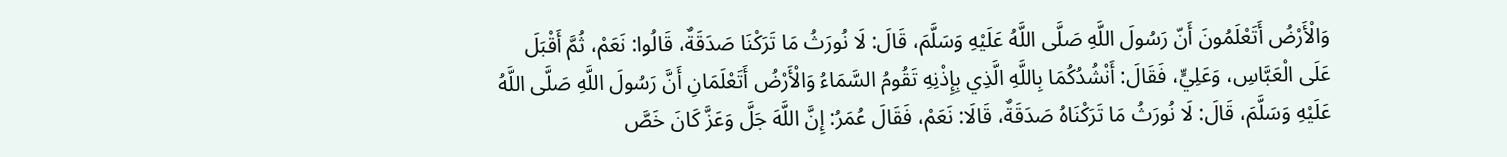وَالْأَرْضُ أَتَعْلَمُونَ أَنّ رَسُولَ اللَّهِ صَلَّى اللَّهُ عَلَيْهِ وَسَلَّمَ، قَالَ: لَا نُورَثُ مَا تَرَكْنَا صَدَقَةٌ، قَالُوا: نَعَمْ، ثُمَّ أَقْبَلَ عَلَى الْعَبَّاسِ، وَعَلِيٍّ، فَقَالَ: أَنْشُدُكُمَا بِاللَّهِ الَّذِي بِإِذْنِهِ تَقُومُ السَّمَاءُ وَالْأَرْضُ أَتَعْلَمَانِ أَنَّ رَسُولَ اللَّهِ صَلَّى اللَّهُ عَلَيْهِ وَسَلَّمَ، قَالَ: لَا نُورَثُ مَا تَرَكْنَاهُ صَدَقَةٌ، قَالَا: نَعَمْ، فَقَالَ عُمَرُ: إِنَّ اللَّهَ جَلَّ وَعَزَّ كَانَ خَصَّ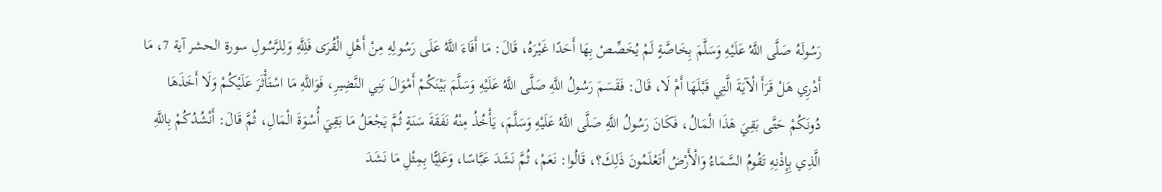رَسُولَهُ صَلَّى اللَّهُ عَلَيْهِ وَسَلَّمَ بِخَاصَّةٍ لَمْ يُخَصِّصْ بِهَا أَحَدًا غَيْرَهُ، قَالَ: مَا أَفَاءَ اللَّهُ عَلَى رَسُولِهِ مِنْ أَهْلِ الْقُرَى فَلِلَّهِ وَلِلرَّسُولِ سورة الحشر آية 7، مَا أَدْرِي هَلْ قَرَأَ الْآيَةَ الَّتِي قَبْلَهَا أَمْ لَا، قَالَ: فَقَسَمَ رَسُولُ اللَّهِ صَلَّى اللَّهُ عَلَيْهِ وَسَلَّمَ بَيْنَكُمْ أَمْوَالَ بَنِي النَّضِيرِ، فَوَاللَّهِ مَا اسْتَأْثَرَ عَلَيْكُمْ وَلَا أَخَذَهَا دُونَكُمْ حَتَّى بَقِيَ هَذَا الْمَالُ، فَكَانَ رَسُولُ اللَّهِ صَلَّى اللَّهُ عَلَيْهِ وَسَلَّمَ، يَأْخُذُ مِنْهُ نَفَقَةَ سَنَةٍ ثُمَّ يَجْعَلُ مَا بَقِيَ أُسْوَةَ الْمَالِ، ثُمَّ قَالَ: أَنْشُدُكُمْ بِاللَّهِ الَّذِي بِإِذْنِهِ تَقُومُ السَّمَاءُ وَالْأَرْضُ أَتَعْلَمُونَ ذَلِكَ؟، قَالُوا: نَعَمْ، ثُمَّ نَشَدَ عَبَّاسًا، وَعَلِيًّا بِمِثْلِ مَا نَشَدَ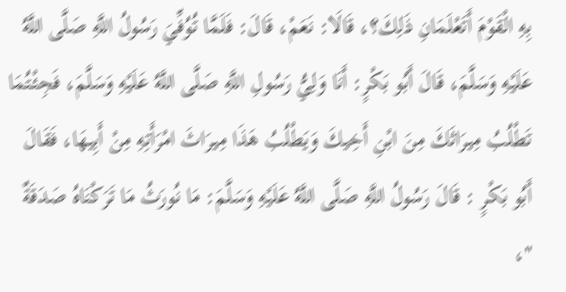بِهِ الْقَوْمَ أَتَعْلَمَانِ ذَلِكَ؟، قَالَا: نَعَمْ، قَالَ: فَلَمَّا تُوُفِّيَ رَسُولُ اللَّهِ صَلَّى اللَّهُ عَلَيْهِ وَسَلَّمَ، قَالَ أَبُو بَكْرٍ: أَنَا وَلِيُّ رَسُولِ اللَّهِ صَلَّى اللَّهُ عَلَيْهِ وَسَلَّمَ، فَجِئْتُمَا تَطْلُبُ مِيرَاثَكَ مِنَ ابْنِ أَخِيكَ وَيَطْلُبُ هَذَا مِيرَاثَ امْرَأَتِهِ مِنْ أَبِيهَا، فَقَالَ أَبُو بَكْرٍ : قَالَ رَسُولُ اللَّهِ صَلَّى اللَّهُ عَلَيْهِ وَسَلَّمَ: مَا نُورَثُ مَا تَرَكْنَاهُ صَدَقَةٌ "،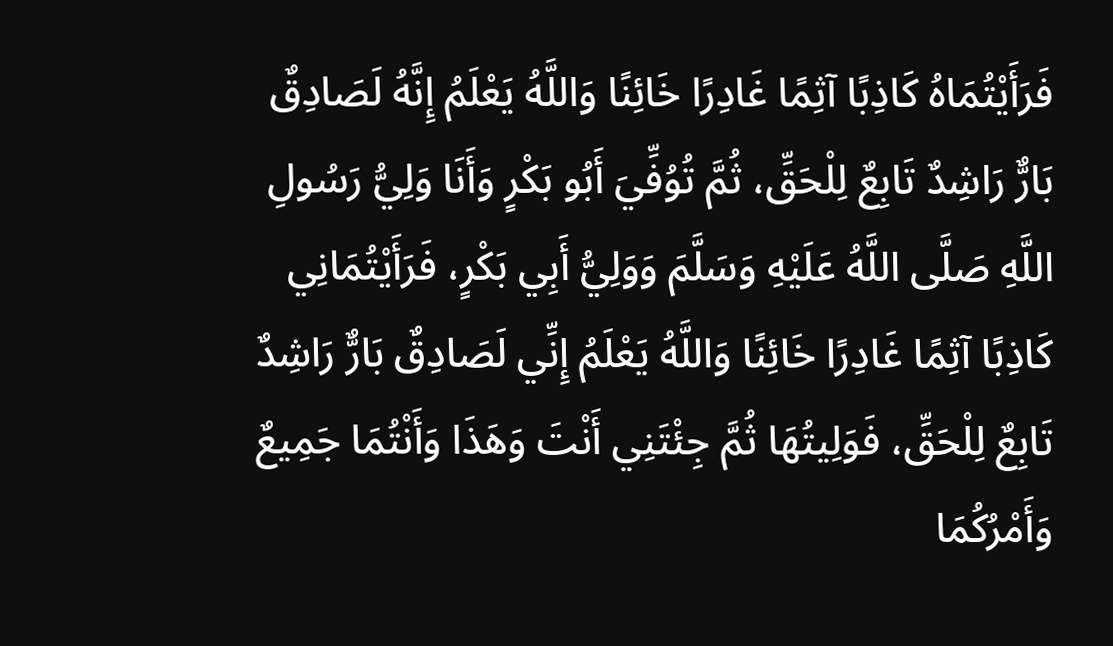فَرَأَيْتُمَاهُ كَاذِبًا آثِمًا غَادِرًا خَائِنًا وَاللَّهُ يَعْلَمُ إِنَّهُ لَصَادِقٌ بَارٌّ رَاشِدٌ تَابِعٌ لِلْحَقِّ، ثُمَّ تُوُفِّيَ أَبُو بَكْرٍ وَأَنَا وَلِيُّ رَسُولِ اللَّهِ صَلَّى اللَّهُ عَلَيْهِ وَسَلَّمَ وَوَلِيُّ أَبِي بَكْرٍ، فَرَأَيْتُمَانِي كَاذِبًا آثِمًا غَادِرًا خَائِنًا وَاللَّهُ يَعْلَمُ إِنِّي لَصَادِقٌ بَارٌّ رَاشِدٌ تَابِعٌ لِلْحَقِّ، فَوَلِيتُهَا ثُمَّ جِئْتَنِي أَنْتَ وَهَذَا وَأَنْتُمَا جَمِيعٌ وَأَمْرُكُمَا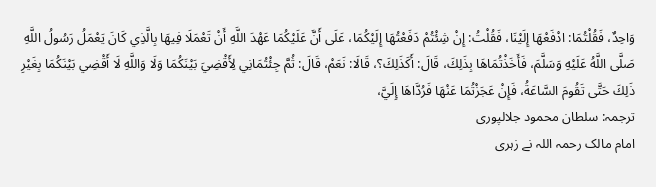وَاحِدٌ، فَقُلْتُمَا: ادْفَعْهَا إِلَيْنَا، فَقُلْتُ: إِنْ شِئْتُمْ دَفَعْتُهَا إِلَيْكُمَا، عَلَى أَنَّ عَلَيْكُمَا عَهْدَ اللَّهِ أَنْ تَعْمَلَا فِيهَا بِالَّذِي كَانَ يَعْمَلُ رَسُولُ اللَّهِ صَلَّى اللَّهُ عَلَيْهِ وَسَلَّمَ، فَأَخَذْتُمَاهَا بِذَلِكَ، قَالَ: أَكَذَلِكَ؟، قَالَا: نَعَمْ، قَالَ: ثُمَّ جِئْتُمَانِي لِأَقْضِيَ بَيْنَكُمَا وَلَا وَاللَّهِ لَا أَقْضِي بَيْنَكُمَا بِغَيْرِ ذَلِكَ حَتَّى تَقُومَ السَّاعَةُ، فَإِنْ عَجَزْتُمَا عَنْهَا فَرُدَّاهَا إِلَيَّ،
ترجمہ: سلطان محمود جلالپوری
امام مالک رحمہ اللہ نے زہری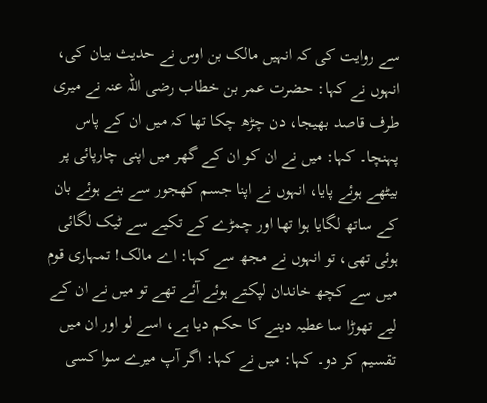سے روایت کی کہ انہیں مالک بن اوس نے حدیث بیان کی، انہوں نے کہا: حضرت عمر بن خطاب رضی اللہ عنہ نے میری طرف قاصد بھیجا، دن چڑھ چکا تھا کہ میں ان کے پاس پہنچا۔ کہا: میں نے ان کو ان کے گھر میں اپنی چارپائی پر بیٹھے ہوئے پایا، انہوں نے اپنا جسم کھجور سے بنے ہوئے بان کے ساتھ لگایا ہوا تھا اور چمڑے کے تکیے سے ٹیک لگائی ہوئی تھی، تو انہوں نے مجھ سے کہا: اے مالک! تمہاری قوم میں سے کچھ خاندان لپکتے ہوئے آئے تھے تو میں نے ان کے لیے تھوڑا سا عطیہ دینے کا حکم دیا ہے، اسے لو اور ان میں تقسیم کر دو۔ کہا: میں نے کہا: اگر آپ میرے سوا کسی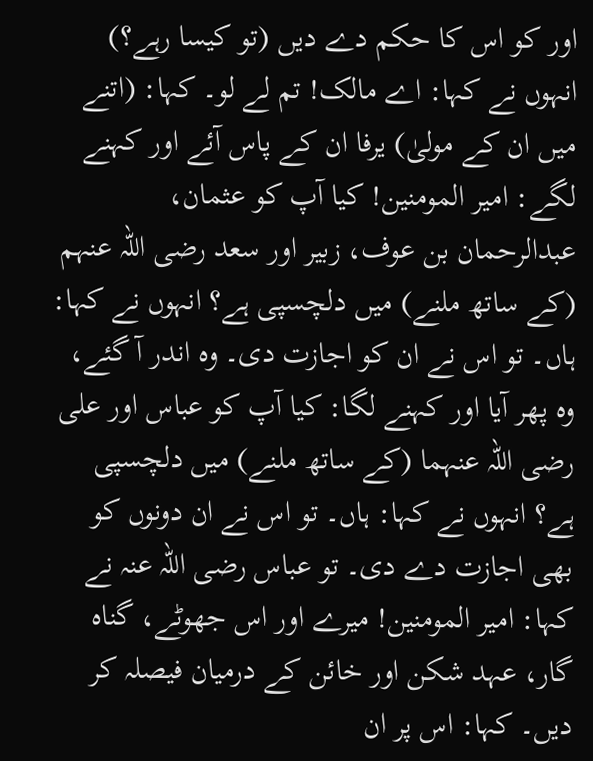اور کو اس کا حکم دے دیں (تو کیسا رہے؟) انہوں نے کہا: اے مالک! تم لے لو۔ کہا: (اتنے میں ان کے مولیٰ) یرفا ان کے پاس آئے اور کہنے لگے: امیر المومنین! کیا آپ کو عثمان، عبدالرحمان بن عوف، زبیر اور سعد رضی اللہ عنہم (کے ساتھ ملنے) میں دلچسپی ہے؟ انہوں نے کہا: ہاں۔ تو اس نے ان کو اجازت دی۔ وہ اندر آ گئے، وہ پھر آیا اور کہنے لگا: کیا آپ کو عباس اور علی رضی اللہ عنہما (کے ساتھ ملنے) میں دلچسپی ہے؟ انہوں نے کہا: ہاں۔ تو اس نے ان دونوں کو بھی اجازت دے دی۔ تو عباس رضی اللہ عنہ نے کہا: امیر المومنین! میرے اور اس جھوٹے، گناہ گار، عہد شکن اور خائن کے درمیان فیصلہ کر دیں۔ کہا: اس پر ان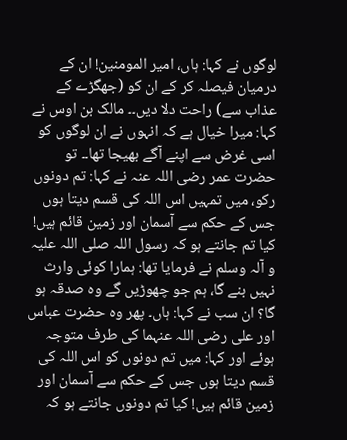لوگوں نے کہا: ہاں، امیر المومنین! ان کے درمیان فیصلہ کر کے ان کو (جھگڑے کے عذاب سے) راحت دلا دیں۔۔ مالک بن اوس نے کہا: میرا خیال ہے کہ انہوں نے ان لوگوں کو اسی غرض سے اپنے آگے بھیجا تھا۔۔ تو حضرت عمر رضی اللہ عنہ نے کہا: تم دونوں رکو، میں تمہیں اس اللہ کی قسم دیتا ہوں جس کے حکم سے آسمان اور زمین قائم ہیں! کیا تم جانتے ہو کہ رسول اللہ صلی اللہ علیہ و آلہ وسلم نے فرمایا تھا: ہمارا کوئی وارث نہیں بنے گا، ہم جو چھوڑیں گے وہ صدقہ ہو گا؟ ان سب نے کہا: ہاں۔ پھر وہ حضرت عباس اور علی رضی اللہ عنہما کی طرف متوجہ ہوئے اور کہا: میں تم دونوں کو اس اللہ کی قسم دیتا ہوں جس کے حکم سے آسمان اور زمین قائم ہیں! کیا تم دونوں جانتے ہو کہ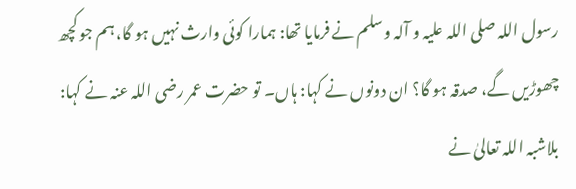رسول اللہ صلی اللہ علیہ و آلہ وسلم نے فرمایا تھا: ہمارا کوئی وارث نہیں ہو گا، ہم جو کچھ چھوڑیں گے، صدقہ ہو گا؟ ان دونوں نے کہا: ہاں۔ تو حضرت عمر رضی اللہ عنہ نے کہا: بلاشبہ اللہ تعالیٰ نے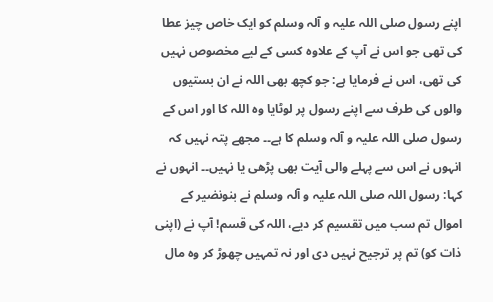اپنے رسول صلی اللہ علیہ و آلہ وسلم کو ایک خاص چیز عطا کی تھی جو اس نے آپ کے علاوہ کسی کے لیے مخصوص نہیں کی تھی، اس نے فرمایا ہے: جو کچھ بھی اللہ نے ان بستیوں والوں کی طرف سے اپنے رسول پر لوٹایا وہ اللہ کا اور اس کے رسول صلی اللہ علیہ و آلہ وسلم کا ہے۔۔ مجھے پتہ نہیں کہ انہوں نے اس سے پہلے والی آیت بھی پڑھی یا نہیں۔۔ انہوں نے کہا: رسول اللہ صلی اللہ علیہ و آلہ وسلم نے بنونضیر کے اموال تم سب میں تقسیم کر دیے، اللہ کی قسم! آپ نے (اپنی ذات کو) تم پر ترجیح نہیں دی اور نہ تمہیں چھوڑ کر وہ مال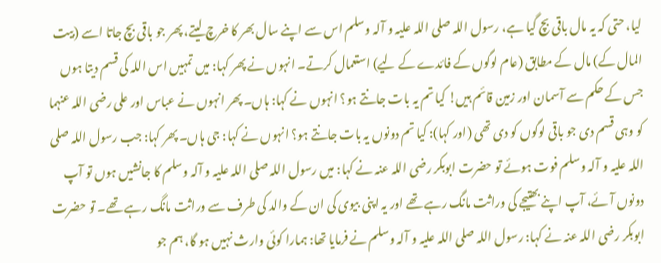لیا، حتی کہ یہ مال باقی بچ گیا ہے، رسول اللہ صلی اللہ علیہ و آلہ وسلم اس سے اپنے سال بھر کا خرچ لیتے، پھر جو باقی بچ جاتا اسے (بیت المال کے) مال کے مطابق (عام لوگوں کے فائدے کے لیے) استعمال کرتے۔ انہوں نے پھر کہا: میں تمہیں اس اللہ کی قسم دیتا ہوں جس کے حکم سے آسمان اور زمین قائم ہیں! کیا تم یہ بات جانتے ہو؟ انہوں نے کہا: ہاں۔ پھر انہوں نے عباس اور علی رضی اللہ عنہما کو وہی قسم دی جو باقی لوگوں کو دی تھی (اور کہا): کیا تم دونوں یہ بات جانتے ہو؟ انہوں نے کہا: جی ہاں۔ پھر کہا: جب رسول اللہ صلی اللہ علیہ و آلہ وسلم فوت ہوئے تو حضرت ابوبکر رضی اللہ عنہ نے کہا: میں رسول اللہ صلی اللہ علیہ و آلہ وسلم کا جانشیں ہوں تو آپ دونوں آئے، آپ اپنے بھتیجے کی وراثت مانگ رہے تھے اور یہ اپنی بیوی کی ان کے والد کی طرف سے وراثت مانگ رہے تھے۔ تو حضرت ابوبکر رضی اللہ عنہ نے کہا: رسول اللہ صلی اللہ علیہ و آلہ وسلم نے فرمایا تھا: ہمارا کوئی وارث نہیں ہو گا، ہم جو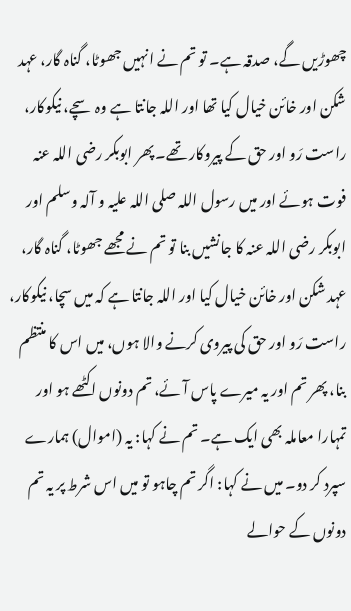چھوڑیں گے، صدقہ ہے۔ تو تم نے انہیں جھوٹا، گناہ گار، عہد شکن اور خائن خیال کیا تھا اور اللہ جانتا ہے وہ سچے، نیکوکار، راست رَو اور حق کے پیروکار تھے۔ پھر ابوبکر رضی اللہ عنہ فوت ہوئے اور میں رسول اللہ صلی اللہ علیہ و آلہ وسلم اور ابوبکر رضی اللہ عنہ کا جانشیں بنا تو تم نے مجھے جھوٹا، گناہ گار، عہد شکن اور خائن خیال کیا اور اللہ جانتا ہے کہ میں سچا، نیکوکار، راست رَو اور حق کی پیروی کرنے والا ہوں، میں اس کا منتظم بنا، پھر تم اور یہ میرے پاس آئے، تم دونوں اکٹھے ہو اور تمہارا معاملہ بھی ایک ہے۔ تم نے کہا: یہ (اموال) ہمارے سپرد کر دو۔ میں نے کہا: اگر تم چاہو تو میں اس شرط پر یہ تم دونوں کے حوالے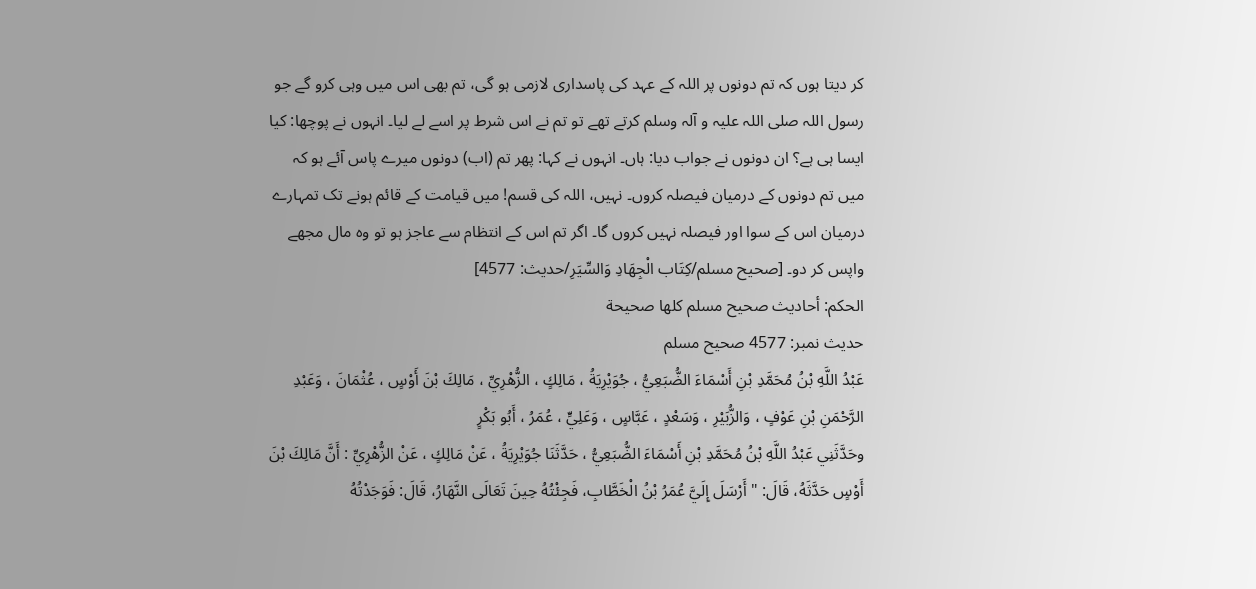کر دیتا ہوں کہ تم دونوں پر اللہ کے عہد کی پاسداری لازمی ہو گی، تم بھی اس میں وہی کرو گے جو رسول اللہ صلی اللہ علیہ و آلہ وسلم کرتے تھے تو تم نے اس شرط پر اسے لے لیا۔ انہوں نے پوچھا: کیا ایسا ہی ہے؟ ان دونوں نے جواب دیا: ہاں۔ انہوں نے کہا: پھر تم (اب) دونوں میرے پاس آئے ہو کہ میں تم دونوں کے درمیان فیصلہ کروں۔ نہیں، اللہ کی قسم! میں قیامت کے قائم ہونے تک تمہارے درمیان اس کے سوا اور فیصلہ نہیں کروں گا۔ اگر تم اس کے انتظام سے عاجز ہو تو وہ مال مجھے واپس کر دو۔ [صحيح مسلم/كِتَاب الْجِهَادِ وَالسِّيَرِ/حدیث: 4577]
الحكم: أحاديث صحيح مسلم كلها صحيحة
حدیث نمبر: 4577 صحیح مسلم
عَبْدُ اللَّهِ بْنُ مُحَمَّدِ بْنِ أَسْمَاءَ الضُّبَعِيُّ ، جُوَيْرِيَةُ ، مَالِكٍ ، الزُّهْرِيِّ ، مَالِكَ بْنَ أَوْسٍ ، عُثْمَانَ ، وَعَبْدِ الرَّحْمَنِ بْنِ عَوْفٍ ، وَالزُّبَيْرِ ، وَسَعْدٍ ، عَبَّاسٍ ، وَعَلِيٍّ ، عُمَرُ ، أَبُو بَكْرٍ
وحَدَّثَنِي عَبْدُ اللَّهِ بْنُ مُحَمَّدِ بْنِ أَسْمَاءَ الضُّبَعِيُّ ، حَدَّثَنَا جُوَيْرِيَةُ ، عَنْ مَالِكٍ ، عَنْ الزُّهْرِيِّ : أَنَّ مَالِكَ بْنَ أَوْسٍ حَدَّثَهُ، قَالَ: " أَرْسَلَ إِلَيَّ عُمَرُ بْنُ الْخَطَّابِ، فَجِئْتُهُ حِينَ تَعَالَى النَّهَارُ، قَالَ: فَوَجَدْتُهُ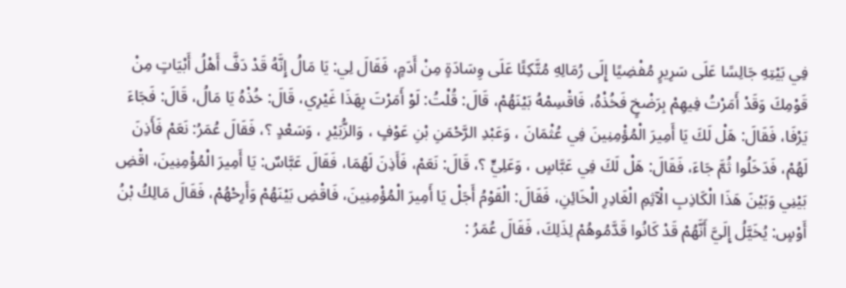فِي بَيْتِهِ جَالِسًا عَلَى سَرِيرٍ مُفْضِيًا إِلَى رُمَالِهِ مُتَّكِئًا عَلَى وِسَادَةٍ مِنْ أَدَمٍ، فَقَالَ لِي: يَا مَالُ إِنَّهُ قَدْ دَفَّ أَهْلُ أَبْيَاتٍ مِنْ قَوْمِكَ وَقَدْ أَمَرْتُ فِيهِمْ بِرَضْخٍ فَخُذْهُ، فَاقْسِمْهُ بَيْنَهُمْ، قَالَ: قُلْتُ: لَوْ أَمَرْتَ بِهَذَا غَيْرِي، قَالَ: خُذْهُ يَا مَالُ، قَالَ: فَجَاءَ يَرْفَا، فَقَالَ: هَلْ لَكَ يَا أَمِيرَ الْمُؤْمِنِينَ فِي عُثْمَانَ ، وَعَبْدِ الرَّحْمَنِ بْنِ عَوْفٍ ، وَالزُّبَيْرِ ، وَسَعْدٍ ؟، فَقَالَ عُمَرُ: نَعَمْ فَأَذِنَ لَهُمْ، فَدَخَلُوا ثُمَّ جَاءَ، فَقَالَ: هَلْ لَكَ فِي عَبَّاسٍ ، وَعَلِيٍّ ؟، قَالَ: نَعَمْ، فَأَذِنَ لَهُمَا، فَقَالَ عَبَّاسٌ: يَا أَمِيرَ الْمُؤْمِنِينَ، اقْضِ بَيْنِي وَبَيْنَ هَذَا الْكَاذِبِ الْآثِمِ الْغَادِرِ الْخَائِنِ، فَقَالَ: الْقَوْمُ أَجَلْ يَا أَمِيرَ الْمُؤْمِنِينَ، فَاقْضِ بَيْنَهُمْ وَأَرِحْهُمْ، فَقَالَ مَالِكُ بْنُ أَوْسٍ: يُخَيَّلُ إِلَيَّ أَنَّهُمْ قَدْ كَانُوا قَدَّمُوهُمْ لِذَلِكَ، فَقَالَ عُمَرُ :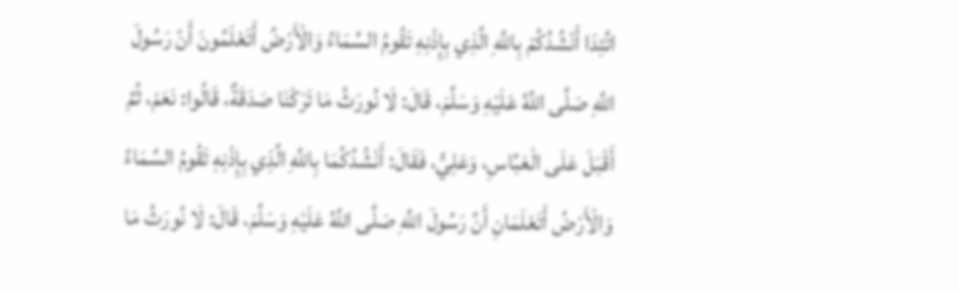اتَّئِدَا أَنْشُدُكُمْ بِاللَّهِ الَّذِي بِإِذْنِهِ تَقُومُ السَّمَاءُ وَالْأَرْضُ أَتَعْلَمُونَ أَنّ رَسُولَ اللَّهِ صَلَّى اللَّهُ عَلَيْهِ وَسَلَّمَ، قَالَ: لَا نُورَثُ مَا تَرَكْنَا صَدَقَةٌ، قَالُوا: نَعَمْ، ثُمَّ أَقْبَلَ عَلَى الْعَبَّاسِ، وَعَلِيٍّ، فَقَالَ: أَنْشُدُكُمَا بِاللَّهِ الَّذِي بِإِذْنِهِ تَقُومُ السَّمَاءُ وَالْأَرْضُ أَتَعْلَمَانِ أَنَّ رَسُولَ اللَّهِ صَلَّى اللَّهُ عَلَيْهِ وَسَلَّمَ، قَالَ: لَا نُورَثُ مَا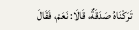تَرَكْنَاهُ صَدَقَةٌ، قَالَا: نَعَمْ، فَقَالَ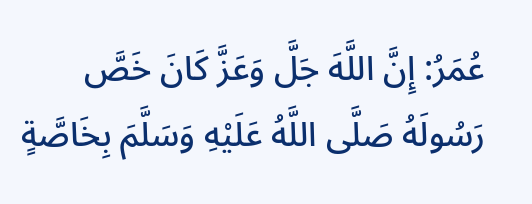عُمَرُ: إِنَّ اللَّهَ جَلَّ وَعَزَّ كَانَ خَصَّ رَسُولَهُ صَلَّى اللَّهُ عَلَيْهِ وَسَلَّمَ بِخَاصَّةٍ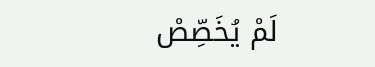لَمْ يُخَصِّصْ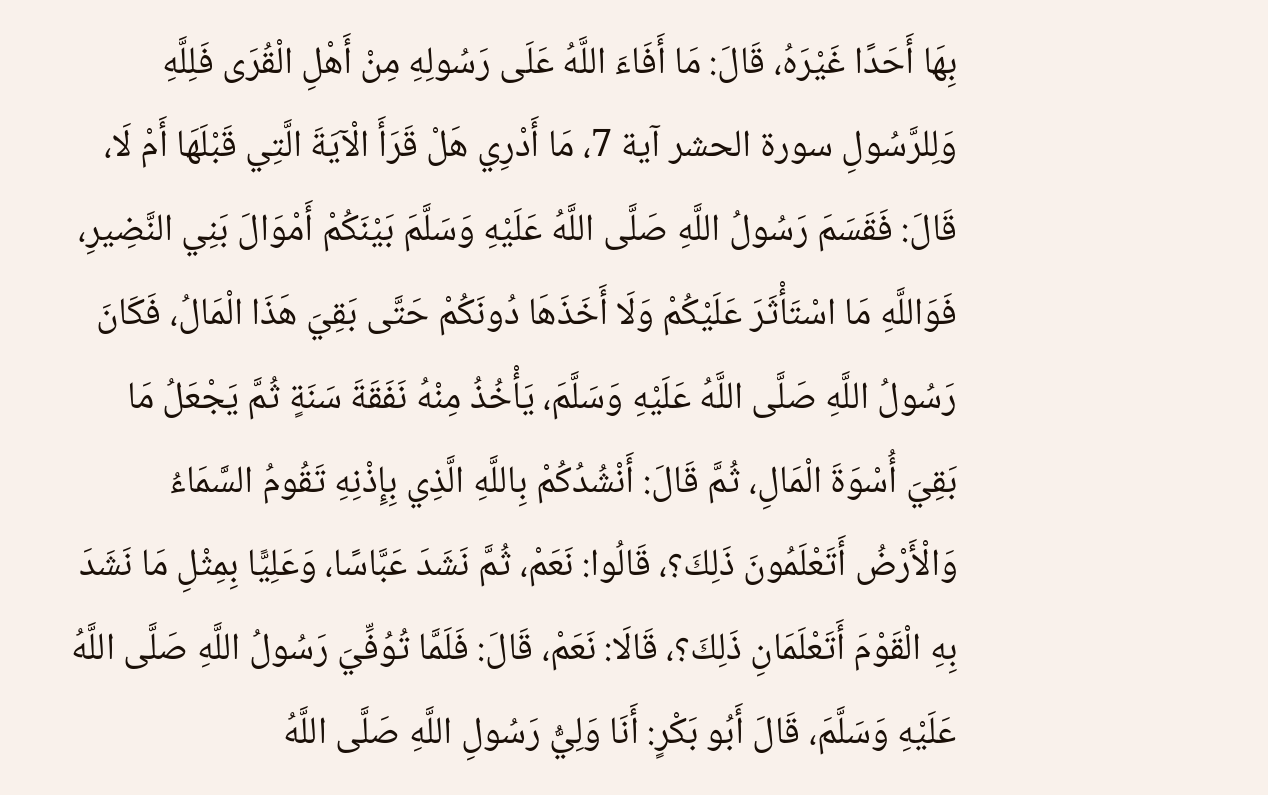بِهَا أَحَدًا غَيْرَهُ، قَالَ: مَا أَفَاءَ اللَّهُ عَلَى رَسُولِهِ مِنْ أَهْلِ الْقُرَى فَلِلَّهِ وَلِلرَّسُولِ سورة الحشر آية 7، مَا أَدْرِي هَلْ قَرَأَ الْآيَةَ الَّتِي قَبْلَهَا أَمْ لَا، قَالَ: فَقَسَمَ رَسُولُ اللَّهِ صَلَّى اللَّهُ عَلَيْهِ وَسَلَّمَ بَيْنَكُمْ أَمْوَالَ بَنِي النَّضِيرِ، فَوَاللَّهِ مَا اسْتَأْثَرَ عَلَيْكُمْ وَلَا أَخَذَهَا دُونَكُمْ حَتَّى بَقِيَ هَذَا الْمَالُ، فَكَانَ رَسُولُ اللَّهِ صَلَّى اللَّهُ عَلَيْهِ وَسَلَّمَ، يَأْخُذُ مِنْهُ نَفَقَةَ سَنَةٍ ثُمَّ يَجْعَلُ مَا بَقِيَ أُسْوَةَ الْمَالِ، ثُمَّ قَالَ: أَنْشُدُكُمْ بِاللَّهِ الَّذِي بِإِذْنِهِ تَقُومُ السَّمَاءُ وَالْأَرْضُ أَتَعْلَمُونَ ذَلِكَ؟، قَالُوا: نَعَمْ، ثُمَّ نَشَدَ عَبَّاسًا، وَعَلِيًّا بِمِثْلِ مَا نَشَدَ بِهِ الْقَوْمَ أَتَعْلَمَانِ ذَلِكَ؟، قَالَا: نَعَمْ، قَالَ: فَلَمَّا تُوُفِّيَ رَسُولُ اللَّهِ صَلَّى اللَّهُ عَلَيْهِ وَسَلَّمَ، قَالَ أَبُو بَكْرٍ: أَنَا وَلِيُّ رَسُولِ اللَّهِ صَلَّى اللَّهُ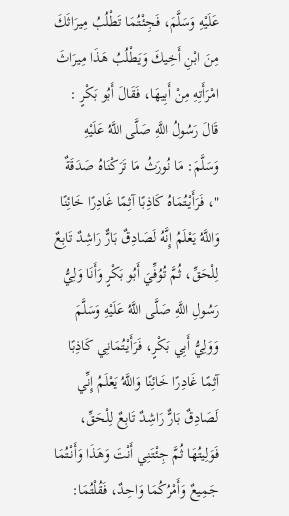عَلَيْهِ وَسَلَّمَ، فَجِئْتُمَا تَطْلُبُ مِيرَاثَكَ مِنَ ابْنِ أَخِيكَ وَيَطْلُبُ هَذَا مِيرَاثَ امْرَأَتِهِ مِنْ أَبِيهَا، فَقَالَ أَبُو بَكْرٍ : قَالَ رَسُولُ اللَّهِ صَلَّى اللَّهُ عَلَيْهِ وَسَلَّمَ: مَا نُورَثُ مَا تَرَكْنَاهُ صَدَقَةٌ "، فَرَأَيْتُمَاهُ كَاذِبًا آثِمًا غَادِرًا خَائِنًا وَاللَّهُ يَعْلَمُ إِنَّهُ لَصَادِقٌ بَارٌّ رَاشِدٌ تَابِعٌ لِلْحَقِّ، ثُمَّ تُوُفِّيَ أَبُو بَكْرٍ وَأَنَا وَلِيُّ رَسُولِ اللَّهِ صَلَّى اللَّهُ عَلَيْهِ وَسَلَّمَ وَوَلِيُّ أَبِي بَكْرٍ، فَرَأَيْتُمَانِي كَاذِبًا آثِمًا غَادِرًا خَائِنًا وَاللَّهُ يَعْلَمُ إِنِّي لَصَادِقٌ بَارٌّ رَاشِدٌ تَابِعٌ لِلْحَقِّ، فَوَلِيتُهَا ثُمَّ جِئْتَنِي أَنْتَ وَهَذَا وَأَنْتُمَا جَمِيعٌ وَأَمْرُكُمَا وَاحِدٌ، فَقُلْتُمَا: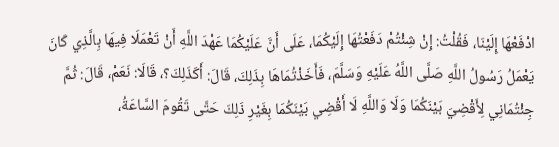ادْفَعْهَا إِلَيْنَا، فَقُلْتُ: إِنْ شِئْتُمْ دَفَعْتُهَا إِلَيْكُمَا، عَلَى أَنَّ عَلَيْكُمَا عَهْدَ اللَّهِ أَنْ تَعْمَلَا فِيهَا بِالَّذِي كَانَ يَعْمَلُ رَسُولُ اللَّهِ صَلَّى اللَّهُ عَلَيْهِ وَسَلَّمَ، فَأَخَذْتُمَاهَا بِذَلِكَ، قَالَ: أَكَذَلِكَ؟، قَالَا: نَعَمْ، قَالَ: ثُمَّ جِئْتُمَانِي لِأَقْضِيَ بَيْنَكُمَا وَلَا وَاللَّهِ لَا أَقْضِي بَيْنَكُمَا بِغَيْرِ ذَلِكَ حَتَّى تَقُومَ السَّاعَةُ،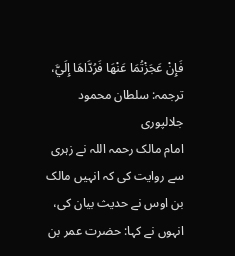فَإِنْ عَجَزْتُمَا عَنْهَا فَرُدَّاهَا إِلَيَّ،
ترجمہ: سلطان محمود جلالپوری
امام مالک رحمہ اللہ نے زہری سے روایت کی کہ انہیں مالک بن اوس نے حدیث بیان کی، انہوں نے کہا: حضرت عمر بن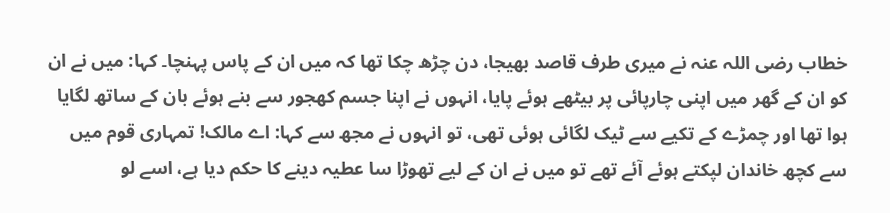خطاب رضی اللہ عنہ نے میری طرف قاصد بھیجا، دن چڑھ چکا تھا کہ میں ان کے پاس پہنچا۔ کہا: میں نے ان کو ان کے گھر میں اپنی چارپائی پر بیٹھے ہوئے پایا، انہوں نے اپنا جسم کھجور سے بنے ہوئے بان کے ساتھ لگایا ہوا تھا اور چمڑے کے تکیے سے ٹیک لگائی ہوئی تھی، تو انہوں نے مجھ سے کہا: اے مالک! تمہاری قوم میں سے کچھ خاندان لپکتے ہوئے آئے تھے تو میں نے ان کے لیے تھوڑا سا عطیہ دینے کا حکم دیا ہے، اسے لو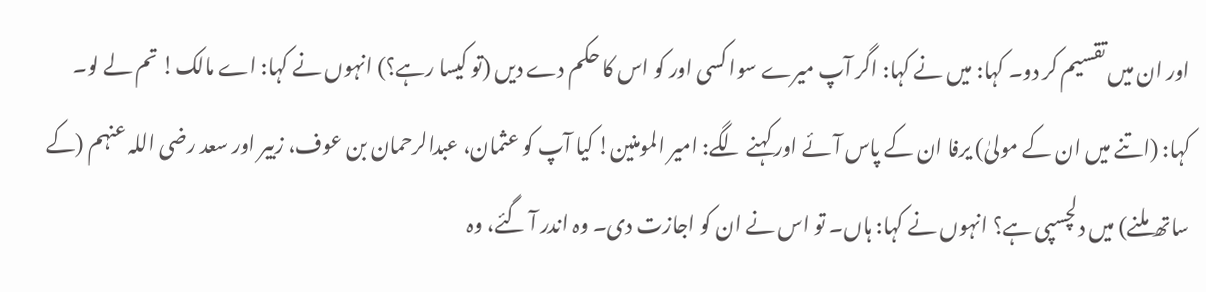اور ان میں تقسیم کر دو۔ کہا: میں نے کہا: اگر آپ میرے سوا کسی اور کو اس کا حکم دے دیں (تو کیسا رہے؟) انہوں نے کہا: اے مالک! تم لے لو۔ کہا: (اتنے میں ان کے مولیٰ) یرفا ان کے پاس آئے اور کہنے لگے: امیر المومنین! کیا آپ کو عثمان، عبدالرحمان بن عوف، زبیر اور سعد رضی اللہ عنہم (کے ساتھ ملنے) میں دلچسپی ہے؟ انہوں نے کہا: ہاں۔ تو اس نے ان کو اجازت دی۔ وہ اندر آ گئے، وہ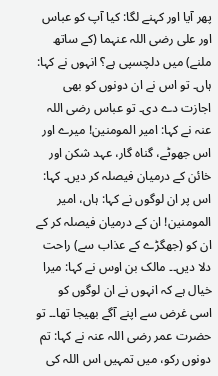پھر آیا اور کہنے لگا: کیا آپ کو عباس اور علی رضی اللہ عنہما (کے ساتھ ملنے) میں دلچسپی ہے؟ انہوں نے کہا: ہاں۔ تو اس نے ان دونوں کو بھی اجازت دے دی۔ تو عباس رضی اللہ عنہ نے کہا: امیر المومنین! میرے اور اس جھوٹے، گناہ گار، عہد شکن اور خائن کے درمیان فیصلہ کر دیں۔ کہا: اس پر ان لوگوں نے کہا: ہاں، امیر المومنین! ان کے درمیان فیصلہ کر کے ان کو (جھگڑے کے عذاب سے) راحت دلا دیں۔۔ مالک بن اوس نے کہا: میرا خیال ہے کہ انہوں نے ان لوگوں کو اسی غرض سے اپنے آگے بھیجا تھا۔۔ تو حضرت عمر رضی اللہ عنہ نے کہا: تم دونوں رکو، میں تمہیں اس اللہ کی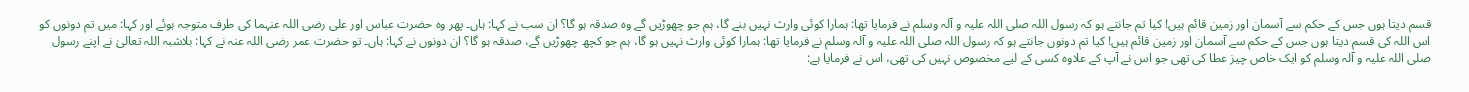قسم دیتا ہوں جس کے حکم سے آسمان اور زمین قائم ہیں! کیا تم جانتے ہو کہ رسول اللہ صلی اللہ علیہ و آلہ وسلم نے فرمایا تھا: ہمارا کوئی وارث نہیں بنے گا، ہم جو چھوڑیں گے وہ صدقہ ہو گا؟ ان سب نے کہا: ہاں۔ پھر وہ حضرت عباس اور علی رضی اللہ عنہما کی طرف متوجہ ہوئے اور کہا: میں تم دونوں کو اس اللہ کی قسم دیتا ہوں جس کے حکم سے آسمان اور زمین قائم ہیں! کیا تم دونوں جانتے ہو کہ رسول اللہ صلی اللہ علیہ و آلہ وسلم نے فرمایا تھا: ہمارا کوئی وارث نہیں ہو گا، ہم جو کچھ چھوڑیں گے، صدقہ ہو گا؟ ان دونوں نے کہا: ہاں۔ تو حضرت عمر رضی اللہ عنہ نے کہا: بلاشبہ اللہ تعالیٰ نے اپنے رسول صلی اللہ علیہ و آلہ وسلم کو ایک خاص چیز عطا کی تھی جو اس نے آپ کے علاوہ کسی کے لیے مخصوص نہیں کی تھی، اس نے فرمایا ہے: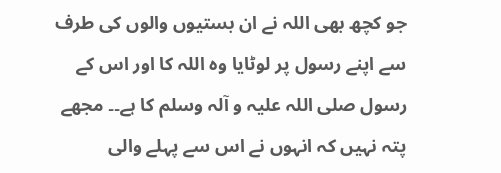جو کچھ بھی اللہ نے ان بستیوں والوں کی طرف سے اپنے رسول پر لوٹایا وہ اللہ کا اور اس کے رسول صلی اللہ علیہ و آلہ وسلم کا ہے۔۔ مجھے پتہ نہیں کہ انہوں نے اس سے پہلے والی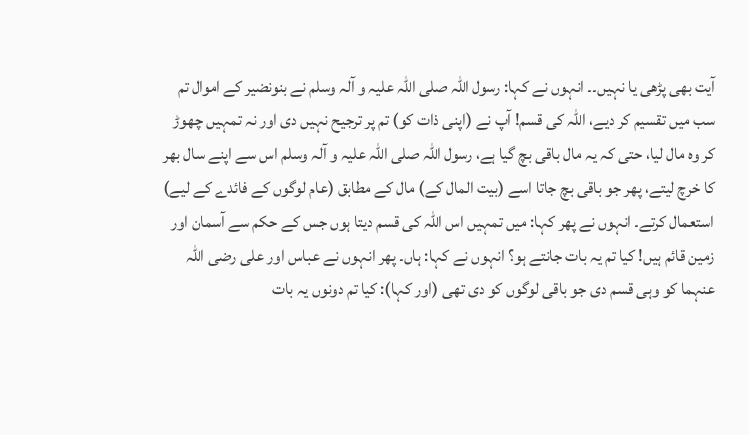آیت بھی پڑھی یا نہیں۔۔ انہوں نے کہا: رسول اللہ صلی اللہ علیہ و آلہ وسلم نے بنونضیر کے اموال تم سب میں تقسیم کر دیے، اللہ کی قسم! آپ نے (اپنی ذات کو) تم پر ترجیح نہیں دی اور نہ تمہیں چھوڑ کر وہ مال لیا، حتی کہ یہ مال باقی بچ گیا ہے، رسول اللہ صلی اللہ علیہ و آلہ وسلم اس سے اپنے سال بھر کا خرچ لیتے، پھر جو باقی بچ جاتا اسے (بیت المال کے) مال کے مطابق (عام لوگوں کے فائدے کے لیے) استعمال کرتے۔ انہوں نے پھر کہا: میں تمہیں اس اللہ کی قسم دیتا ہوں جس کے حکم سے آسمان اور زمین قائم ہیں! کیا تم یہ بات جانتے ہو؟ انہوں نے کہا: ہاں۔ پھر انہوں نے عباس اور علی رضی اللہ عنہما کو وہی قسم دی جو باقی لوگوں کو دی تھی (اور کہا): کیا تم دونوں یہ بات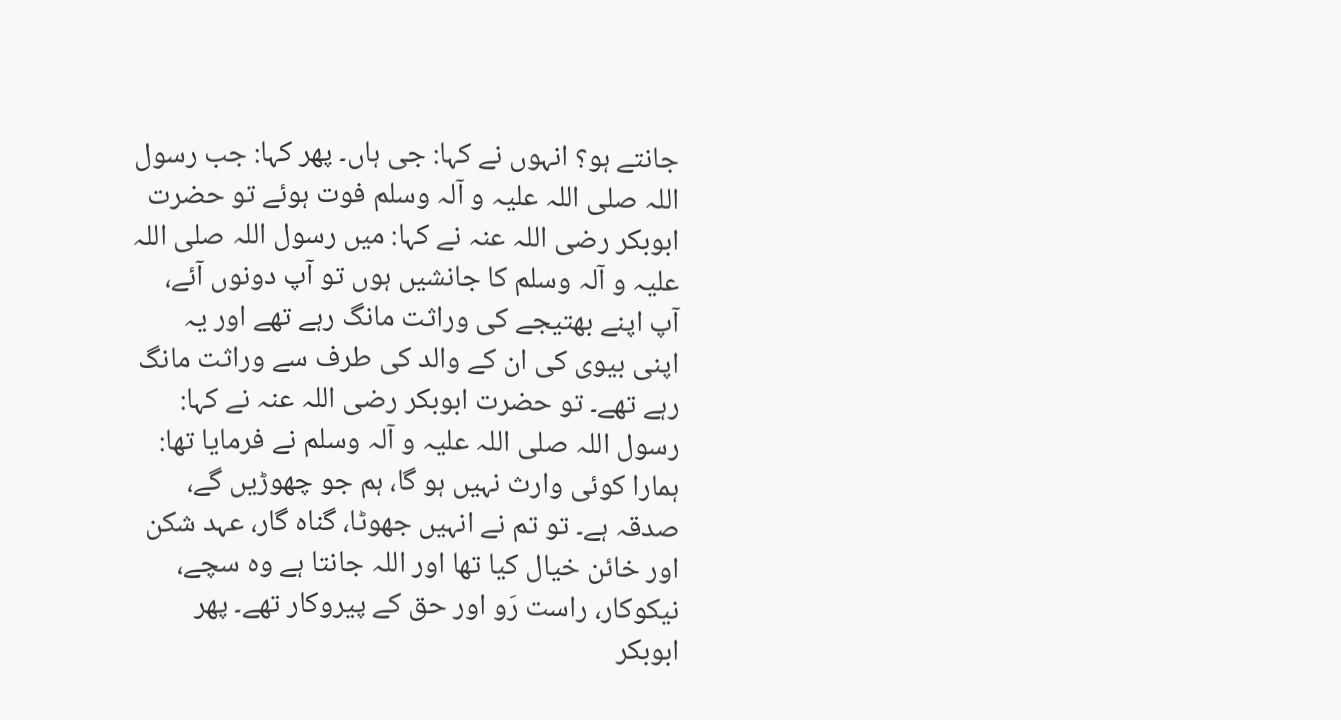جانتے ہو؟ انہوں نے کہا: جی ہاں۔ پھر کہا: جب رسول اللہ صلی اللہ علیہ و آلہ وسلم فوت ہوئے تو حضرت ابوبکر رضی اللہ عنہ نے کہا: میں رسول اللہ صلی اللہ علیہ و آلہ وسلم کا جانشیں ہوں تو آپ دونوں آئے، آپ اپنے بھتیجے کی وراثت مانگ رہے تھے اور یہ اپنی بیوی کی ان کے والد کی طرف سے وراثت مانگ رہے تھے۔ تو حضرت ابوبکر رضی اللہ عنہ نے کہا: رسول اللہ صلی اللہ علیہ و آلہ وسلم نے فرمایا تھا: ہمارا کوئی وارث نہیں ہو گا، ہم جو چھوڑیں گے، صدقہ ہے۔ تو تم نے انہیں جھوٹا، گناہ گار، عہد شکن اور خائن خیال کیا تھا اور اللہ جانتا ہے وہ سچے، نیکوکار، راست رَو اور حق کے پیروکار تھے۔ پھر ابوبکر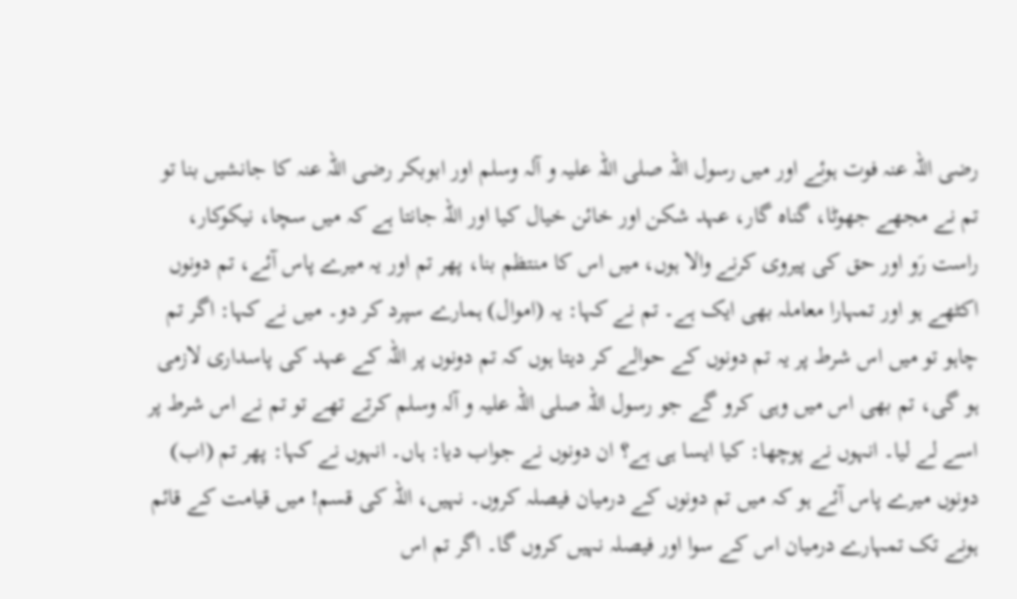رضی اللہ عنہ فوت ہوئے اور میں رسول اللہ صلی اللہ علیہ و آلہ وسلم اور ابوبکر رضی اللہ عنہ کا جانشیں بنا تو تم نے مجھے جھوٹا، گناہ گار، عہد شکن اور خائن خیال کیا اور اللہ جانتا ہے کہ میں سچا، نیکوکار، راست رَو اور حق کی پیروی کرنے والا ہوں، میں اس کا منتظم بنا، پھر تم اور یہ میرے پاس آئے، تم دونوں اکٹھے ہو اور تمہارا معاملہ بھی ایک ہے۔ تم نے کہا: یہ (اموال) ہمارے سپرد کر دو۔ میں نے کہا: اگر تم چاہو تو میں اس شرط پر یہ تم دونوں کے حوالے کر دیتا ہوں کہ تم دونوں پر اللہ کے عہد کی پاسداری لازمی ہو گی، تم بھی اس میں وہی کرو گے جو رسول اللہ صلی اللہ علیہ و آلہ وسلم کرتے تھے تو تم نے اس شرط پر اسے لے لیا۔ انہوں نے پوچھا: کیا ایسا ہی ہے؟ ان دونوں نے جواب دیا: ہاں۔ انہوں نے کہا: پھر تم (اب) دونوں میرے پاس آئے ہو کہ میں تم دونوں کے درمیان فیصلہ کروں۔ نہیں، اللہ کی قسم! میں قیامت کے قائم ہونے تک تمہارے درمیان اس کے سوا اور فیصلہ نہیں کروں گا۔ اگر تم اس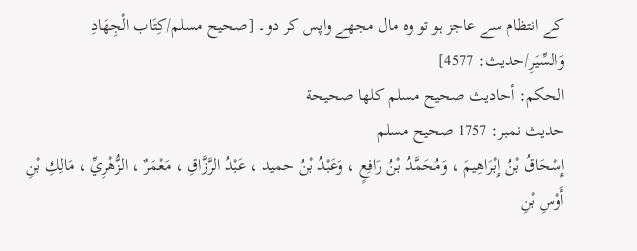کے انتظام سے عاجز ہو تو وہ مال مجھے واپس کر دو۔ [صحيح مسلم/كِتَاب الْجِهَادِ وَالسِّيَرِ/حدیث: 4577]
الحكم: أحاديث صحيح مسلم كلها صحيحة
حدیث نمبر: 1757 صحیح مسلم
إِسْحَاقُ بْنُ إِبْرَاهِيمَ ، وَمُحَمَّدُ بْنُ رَافِعٍ ، وَعَبْدُ بْنُ حميد ، عَبْدُ الرَّزَّاقِ ، مَعْمَرٌ ، الزُّهْرِيِّ ، مَالِكِ بْنِ أَوْسِ بْنِ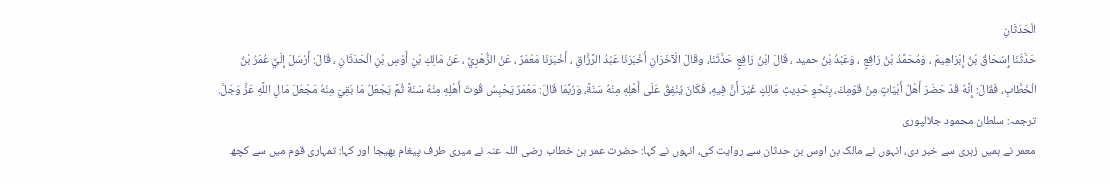الْحَدَثَانِ
حَدَّثَنَا إِسْحَاقُ بْنُ إِبْرَاهِيمَ ، وَمُحَمَّدُ بْنُ رَافِعٍ ، وَعَبْدُ بْنُ حميد ، قَالَ ابْنُ رَافِعٍ حَدَّثَنَا، وقَالَ الْآخَرَانِ أَخْبَرَنَا عَبْدُ الرَّزَّاقِ ، أَخْبَرَنَا مَعْمَرٌ ، عَنْ الزُّهْرِيِّ ، عَنْ مَالِكِ بْنِ أَوْسِ بْنِ الْحَدَثَانِ ، قَالَ: أَرْسَلَ إِلَيَّ عُمَرُ بْنُ الْخَطَّابِ، فَقَالَ: إِنَّهُ قَدْ حَضَرَ أَهْلُ أَبْيَاتٍ مِنْ قَوْمِكَ، بِنَحْوِ حَدِيثِ مَالِكٍ غَيْرَ أَنَّ فِيهِ، فَكَانَ يُنْفِقُ عَلَى أَهْلِهِ مِنْهُ سَنَةً، وَرُبَّمَا قَالَ: مَعْمَرٌ يَحْبِسُ قُوتَ أَهْلِهِ مِنْهُ سَنَةً ثُمَّ يَجْعَلُ مَا بَقِيَ مِنْهُ مَجْعَلَ مَالِ اللَّهِ عَزَّ وَجَلَّ.
ترجمہ: سلطان محمود جلالپوری
معمر نے ہمیں زہری سے خبر دی، انہوں نے مالک بن اوس بن حدثان سے روایت کی، انہوں نے کہا: حضرت عمر بن خطاب رضی اللہ عنہ نے میری طرف پیغام بھیجا اور کہا: تمہاری قوم میں سے کچھ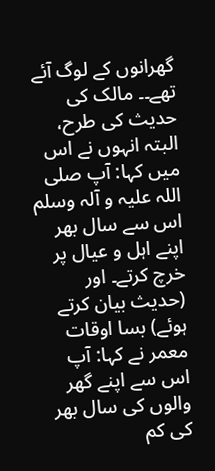گھرانوں کے لوگ آئے تھے۔۔ مالک کی حدیث کی طرح، البتہ انہوں نے اس میں کہا: آپ صلی اللہ علیہ و آلہ وسلم اس سے سال بھر اپنے اہل و عیال پر خرچ کرتے۔ اور (حدیث بیان کرتے ہوئے) بسا اوقات معمر نے کہا: آپ اس سے اپنے گھر والوں کی سال بھر کی کم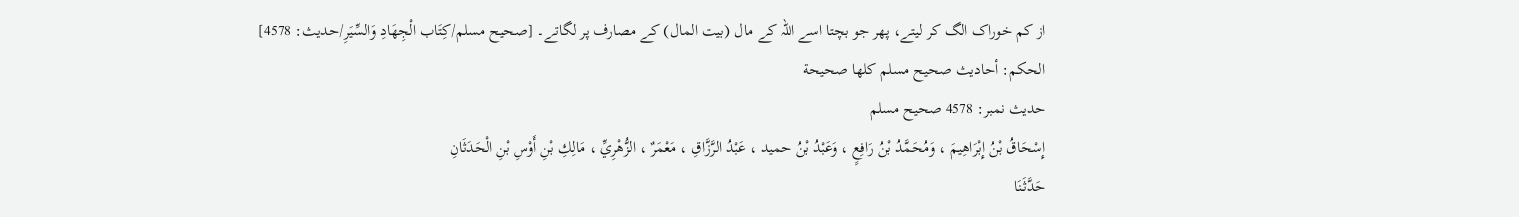از کم خوراک الگ کر لیتے، پھر جو بچتا اسے اللہ کے مال (بیت المال) کے مصارف پر لگاتے۔ [صحيح مسلم/كِتَاب الْجِهَادِ وَالسِّيَرِ/حدیث: 4578]
الحكم: أحاديث صحيح مسلم كلها صحيحة
حدیث نمبر: 4578 صحیح مسلم
إِسْحَاقُ بْنُ إِبْرَاهِيمَ ، وَمُحَمَّدُ بْنُ رَافِعٍ ، وَعَبْدُ بْنُ حميد ، عَبْدُ الرَّزَّاقِ ، مَعْمَرٌ ، الزُّهْرِيِّ ، مَالِكِ بْنِ أَوْسِ بْنِ الْحَدَثَانِ
حَدَّثَنَا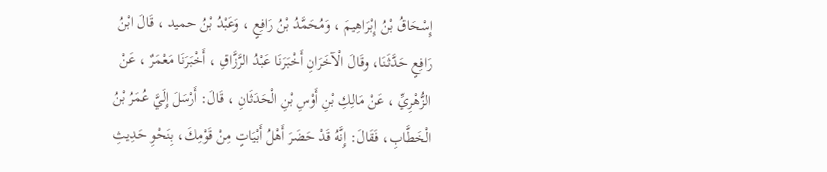إِسْحَاقُ بْنُ إِبْرَاهِيمَ ، وَمُحَمَّدُ بْنُ رَافِعٍ ، وَعَبْدُ بْنُ حميد ، قَالَ ابْنُ رَافِعٍ حَدَّثَنَا، وقَالَ الْآخَرَانِ أَخْبَرَنَا عَبْدُ الرَّزَّاقِ ، أَخْبَرَنَا مَعْمَرٌ ، عَنْ الزُّهْرِيِّ ، عَنْ مَالِكِ بْنِ أَوْسِ بْنِ الْحَدَثَانِ ، قَالَ: أَرْسَلَ إِلَيَّ عُمَرُ بْنُ الْخَطَّابِ، فَقَالَ: إِنَّهُ قَدْ حَضَرَ أَهْلُ أَبْيَاتٍ مِنْ قَوْمِكَ، بِنَحْوِ حَدِيثِ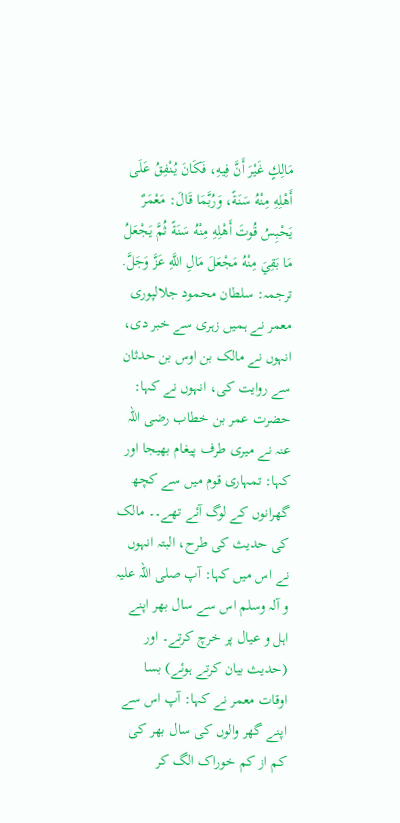مَالِكٍ غَيْرَ أَنَّ فِيهِ، فَكَانَ يُنْفِقُ عَلَى أَهْلِهِ مِنْهُ سَنَةً، وَرُبَّمَا قَالَ: مَعْمَرٌ يَحْبِسُ قُوتَ أَهْلِهِ مِنْهُ سَنَةً ثُمَّ يَجْعَلُ مَا بَقِيَ مِنْهُ مَجْعَلَ مَالِ اللَّهِ عَزَّ وَجَلَّ.
ترجمہ: سلطان محمود جلالپوری
معمر نے ہمیں زہری سے خبر دی، انہوں نے مالک بن اوس بن حدثان سے روایت کی، انہوں نے کہا: حضرت عمر بن خطاب رضی اللہ عنہ نے میری طرف پیغام بھیجا اور کہا: تمہاری قوم میں سے کچھ گھرانوں کے لوگ آئے تھے۔۔ مالک کی حدیث کی طرح، البتہ انہوں نے اس میں کہا: آپ صلی اللہ علیہ و آلہ وسلم اس سے سال بھر اپنے اہل و عیال پر خرچ کرتے۔ اور (حدیث بیان کرتے ہوئے) بسا اوقات معمر نے کہا: آپ اس سے اپنے گھر والوں کی سال بھر کی کم از کم خوراک الگ کر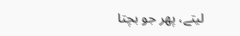لیتے، پھر جو بچتا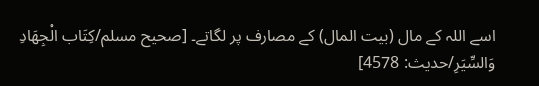اسے اللہ کے مال (بیت المال) کے مصارف پر لگاتے۔ [صحيح مسلم/كِتَاب الْجِهَادِ وَالسِّيَرِ/حدیث: 4578]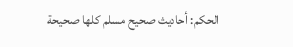الحكم: أحاديث صحيح مسلم كلها صحيحة